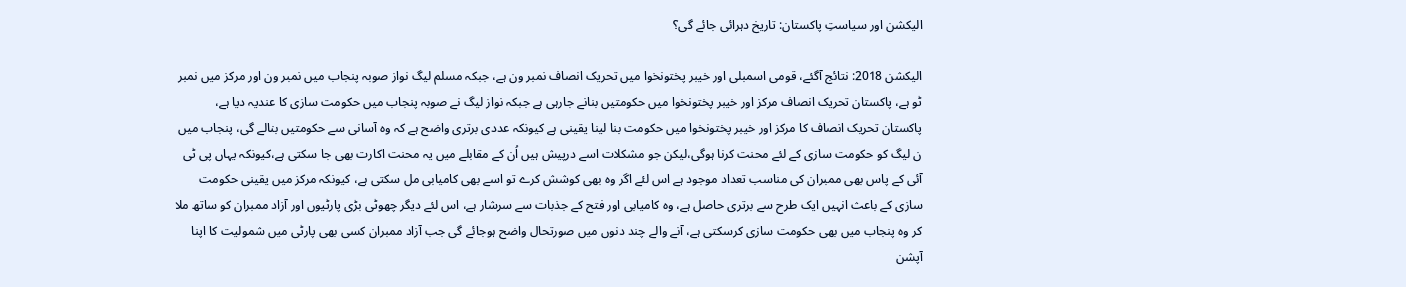الیکشن اور سیاستِ پاکستان: تاریخ دہرائی جائے گی؟

الیکشن 2018: نتائج آگئے، قومی اسمبلی اور خیبر پختونخوا میں تحریک انصاف نمبر ون ہے، جبکہ مسلم لیگ نواز صوبہ پنجاب میں نمبر ون اور مرکز میں نمبر ٹو ہے، پاکستان تحریک انصاف مرکز اور خیبر پختونخوا میں حکومتیں بنانے جارہی ہے جبکہ نواز لیگ نے صوبہ پنجاب میں حکومت سازی کا عندیہ دیا ہے، پاکستان تحریک انصاف کا مرکز اور خیبر پختونخوا میں حکومت بنا لینا یقینی ہے کیونکہ عددی برتری واضح ہے کہ وہ آسانی سے حکومتیں بنالے گی، پنجاب میں ن لیگ کو حکومت سازی کے لئے محنت کرنا ہوگی،لیکن جو مشکلات اسے درپیش ہیں اُن کے مقابلے میں یہ محنت اکارت بھی جا سکتی ہے،کیونکہ یہاں پی ٹی آئی کے پاس بھی ممبران کی مناسب تعداد موجود ہے اس لئے اگر وہ بھی کوشش کرے تو اسے بھی کامیابی مل سکتی ہے، کیونکہ مرکز میں یقینی حکومت سازی کے باعث انہیں ایک طرح سے برتری حاصل ہے، وہ کامیابی اور فتح کے جذبات سے سرشار ہے، اس لئے دیگر چھوٹی بڑی پارٹیوں اور آزاد ممبران کو ساتھ ملا کر وہ پنجاب میں بھی حکومت سازی کرسکتی ہے، آنے والے چند دنوں میں صورتحال واضح ہوجائے گی جب آزاد ممبران کسی بھی پارٹی میں شمولیت کا اپنا آپشن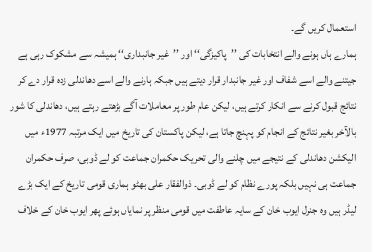استعمال کریں گے۔
ہمارے ہاں ہونے والے انتخابات کی ’’پاکیزگی‘‘ اور ’’غیر جانبداری‘‘ ہمیشہ سے مشکوک رہی ہے جیتنے والے اسے شفاف اور غیر جانبدار قرار دیتے ہیں جبکہ ہارنے والے اسے دھاندلی زدہ قرار دے کر نتائج قبول کرنے سے انکار کرتے ہیں، لیکن عام طور پر معاملات آگے بڑھتے رہتے ہیں، دھاندلی کا شور بالآخر بغیر نتائج کے انجام کو پہنچ جاتا ہے، لیکن پاکستان کی تاریخ میں ایک مرتبہ 1977ء میں الیکشن دھاندلی کے نتیجے میں چلنے والی تحریک حکمران جماعت کو لے ڈوبی، صرف حکمران جماعت ہی نہیں بلکہ پورے نظام کو لے ڈوبی۔ ذوالفقار علی بھٹو ہماری قومی تاریخ کے ایک بڑے لیڈر ہیں وہ جنرل ایوب خان کے سایہ عاطفت میں قومی منظر پر نمایاں ہوئے پھر ایوب خان کے خلاف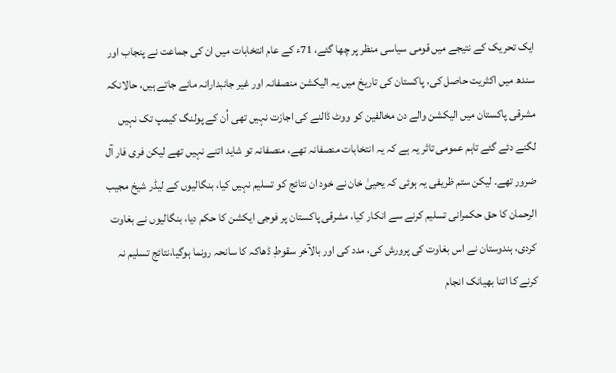ایک تحریک کے نتیجے میں قومی سیاسی منظر پر چھا گئے، 71ء کے عام انتخابات میں ان کی جماعت نے پنجاب اور سندھ میں اکثریت حاصل کی، پاکستان کی تاریخ میں یہ الیکشن منصفانہ اور غیر جانبدارانہ مانے جاتے ہیں، حالانکہ مشرقی پاکستان میں الیکشن والے دن مخالفین کو ووٹ ڈالنے کی اجازت نہیں تھی اُن کے پولنگ کیمپ تک نہیں لگنے دئے گئے تاہم عمومی تاثر یہ ہے کہ یہ انتخابات منصفانہ تھے، منصفانہ تو شاید اتنے نہیں تھے لیکن فری فار آل ضرور تھے۔ لیکن ستم ظریفی یہ ہوئی کہ یحییٰ خان نے خود ان نتائج کو تسلیم نہیں کیا، بنگالیوں کے لیڈر شیخ مجیب الرحمان کا حق حکمرانی تسلیم کرنے سے انکار کیا، مشرقی پاکستان پر فوجی ایکشن کا حکم دیا، بنگالیوں نے بغاوت کردی، ہندوستان نے اس بغاوت کی پرورش کی، مدد کی اور بالآخر سقوطِ ڈھاکہ کا سانحہ رونما ہوگیا،نتائج تسلیم نہ کرنے کا اتنا بھیانک انجام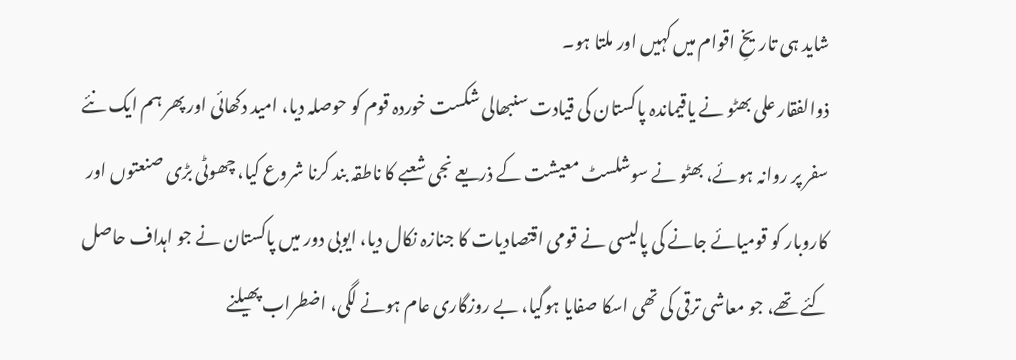شاید ہی تاریخِ اقوام میں کہیں اور ملتا ہو۔
ذوالفقار علی بھٹو نے یاقیماندہ پاکستان کی قیادت سنبھالی شکست خوردہ قوم کو حوصلہ دیا، امید دکھائی اور پھر ہم ایک نئے سفر پر روانہ ہوئے، بھٹو نے سوشلسٹ معیشت کے ذریعے نجی شعبے کا ناطقہ بند کرنا شروع کیا، چھوٹی بڑی صنعتوں اور کاروبار کو قومیائے جانے کی پالیسی نے قومی اقتصادیات کا جنازہ نکال دیا، ایوبی دور میں پاکستان نے جو اہداف حاصل کئے تھے، جو معاشی ترقی کی تھی اسکا صفایا ہوگیا، بے روزگاری عام ہونے لگی، اضطراب پھیلنے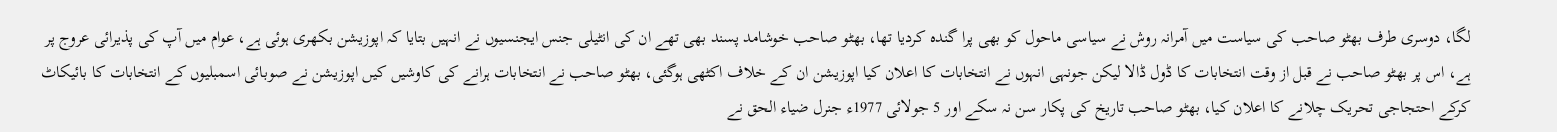لگا، دوسری طرف بھٹو صاحب کی سیاست میں آمرانہ روش نے سیاسی ماحول کو بھی پرا گندہ کردیا تھا، بھٹو صاحب خوشامد پسند بھی تھے ان کی انٹیلی جنس ایجنسیوں نے انہیں بتایا کہ اپوزیشن بکھری ہوئی ہے، عوام میں آپ کی پذیرائی عروج پر ہے، اس پر بھٹو صاحب نے قبل از وقت انتخابات کا ڈول ڈالا لیکن جونہی انہوں نے انتخابات کا اعلان کیا اپوزیشن ان کے خلاف اکٹھی ہوگئی، بھٹو صاحب نے انتخابات ہرانے کی کاوشیں کیں اپوزیشن نے صوبائی اسمبلیوں کے انتخابات کا بائیکاٹ کرکے احتجاجی تحریک چلانے کا اعلان کیا، بھٹو صاحب تاریخ کی پکار سن نہ سکے اور 5 جولائی 1977ء جنرل ضیاء الحق نے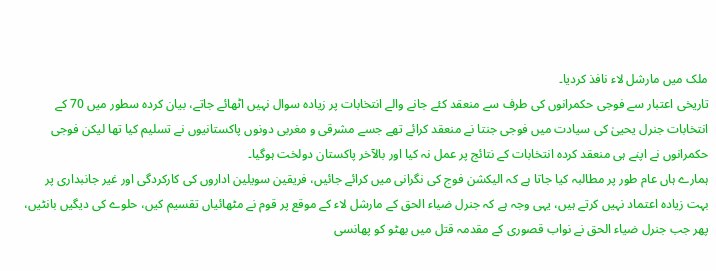ملک میں مارشل لاء نافذ کردیا۔
تاریخی اعتبار سے فوجی حکمرانوں کی طرف سے منعقد کئے جانے والے انتخابات پر زیادہ سوال نہیں اٹھائے جاتے، بیان کردہ سطور میں 70 کے انتخابات جنرل یحییٰ کی سیادت میں فوجی جنتا نے منعقد کرائے تھے جسے مشرقی و مغربی دونوں پاکستانیوں نے تسلیم کیا تھا لیکن فوجی حکمرانوں نے اپنے ہی منعقد کردہ انتخابات کے نتائج پر عمل نہ کیا اور بالآخر پاکستان دولخت ہوگیا۔
ہمارے ہاں عام طور پر مطالبہ کیا جاتا ہے کہ الیکشن فوج کی نگرانی میں کرائے جائیں، فریقین سویلین اداروں کی کارکردگی اور غیر جانبداری پر بہت زیادہ اعتماد نہیں کرتے ہیں، یہی وجہ ہے کہ جنرل ضیاء الحق کے مارشل لاء کے موقع پر قوم نے مٹھائیاں تقسیم کیں، حلوے کی دیگیں بانٹیں، پھر جب جنرل ضیاء الحق نے نواب قصوری کے مقدمہ قتل میں بھٹو کو پھانسی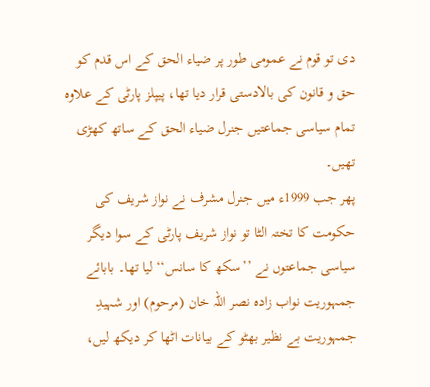دی تو قوم نے عمومی طور پر ضیاء الحق کے اس قدم کو حق و قانون کی بالادستی قرار دیا تھا، پیپلز پارٹی کے علاوہ تمام سیاسی جماعتیں جنرل ضیاء الحق کے ساتھ کھڑی تھیں۔
پھر جب 1999ء میں جنرل مشرف نے نواز شریف کی حکومت کا تختہ الٹا تو نواز شریف پارٹی کے سوا دیگر سیاسی جماعتوں نے ’’سکھ کا سانس‘‘ لیا تھا۔ بابائے جمہوریت نواب زادہ نصر اللہ خان (مرحوم) اور شہیدِ جمہوریت بے نظیر بھٹو کے بیانات اٹھا کر دیکھ لیں،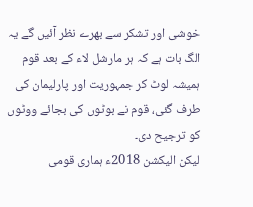خوشی اور تشکر سے بھرے نظر آئیں گے یہ الگ بات ہے کہ ہر مارشل لاء کے بعد قوم ہمیشہ لوٹ کر جمہوریت اور پارلیمان کی طرف گئی، قوم نے بوٹوں کی بجائے ووٹوں کو ترجیح دی۔
لیکن الیکشن 2018ء ہماری قومی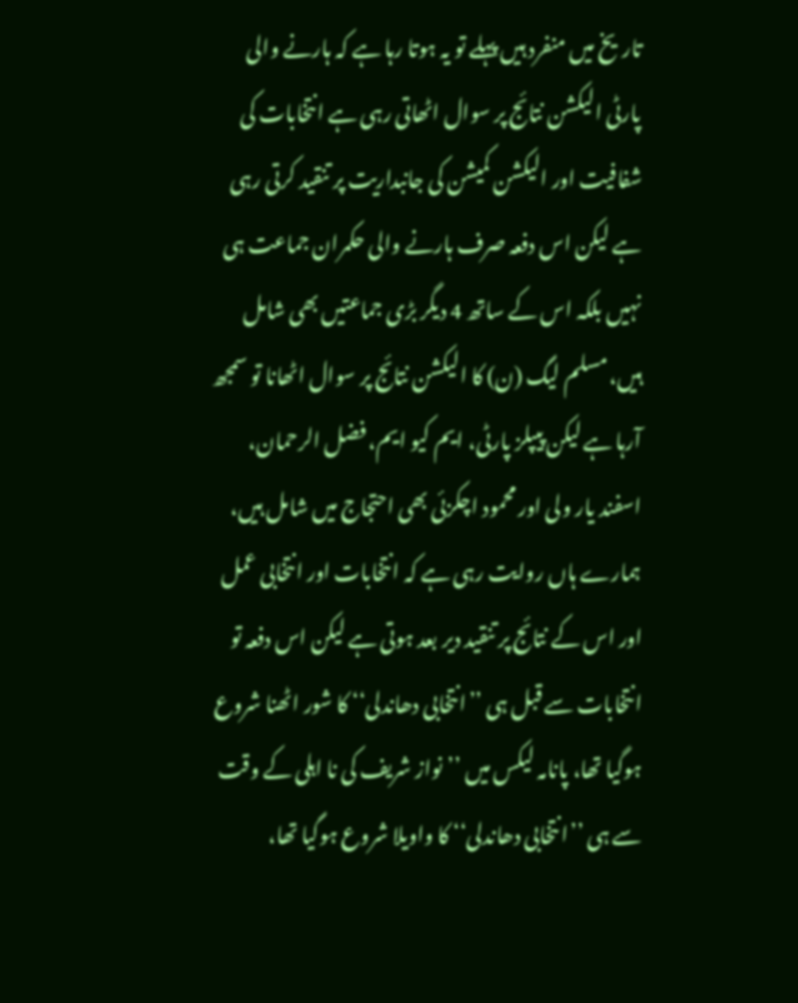تاریخ میں منفرد ہیں پہلے تو یہ ہوتا رہا ہے کہ ہارنے والی پارٹی الیکشن نتائج پر سوال اٹھاتی رہی ہے انتخابات کی شفافیت اور الیکشن کمیشن کی جانبداریت پر تنقید کرتی رہی ہے لیکن اس دفعہ صرف ہارنے والی حکمران جماعت ہی نہیں بلکہ اس کے ساتھ 4 دیگر بڑی جماعتیں بھی شامل ہیں، مسلم لیگ (ن) کا الیکشن نتائج پر سوال اٹھانا تو سمجھ آرہا ہے لیکن پیپلز پارٹی، ایم کیو ایم، فضل الرحمان، اسفند یار ولی اور محمود اچکزئی بھی احتجاج میں شامل ہیں، ہمارے ہاں روایت رہی ہے کہ انتخابات اور انتخابی عمل اور اس کے نتائج پر تنقید دیر بعد ہوتی ہے لیکن اس دفعہ تو انتخابات سے قبل ہی ’’انتخابی دھاندلی‘‘ کا شور اٹھنا شروع ہوگیا تھا، پانامہ لیکس میں ’’نواز شریف کی نا اہلی کے وقت سے ہی ’’انتخابی دھاندلی‘‘ کا واویلا شروع ہوگیا تھا،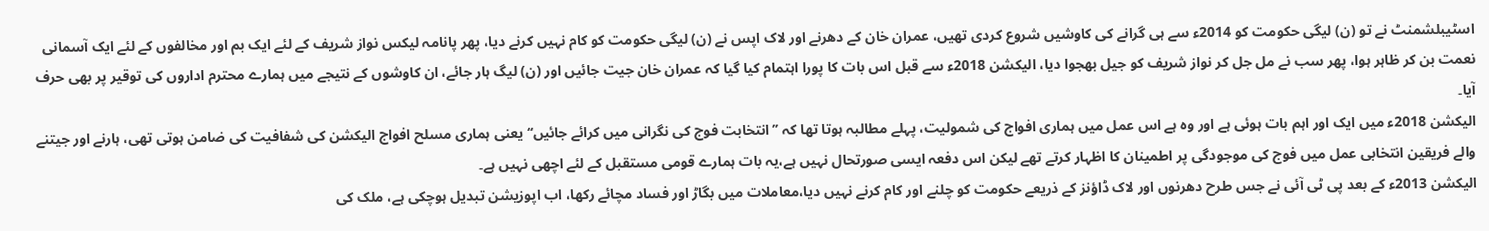اسٹیبلشمنٹ نے تو (ن) لیگی حکومت کو 2014ء سے ہی گرانے کی کاوشیں شروع کردی تھیں، عمران خان کے دھرنے اور لاک اپس نے (ن) لیگی حکومت کو کام نہیں کرنے دیا، پھر پانامہ لیکس نواز شریف کے لئے ایک بم اور مخالفوں کے لئے ایک آسمانی نعمت بن کر ظاہر ہوا، پھر سب نے مل جل کر نواز شریف کو جیل بھجوا دیا، الیکشن 2018ء سے قبل اس بات کا پورا اہتمام کیا گیا کہ عمران خان جیت جائیں اور (ن) لیگ ہار جائے، ان کاوشوں کے نتیجے میں ہمارے محترم اداروں کی توقیر پر بھی حرف آیا۔
الیکشن 2018ء میں ایک اور اہم بات ہوئی ہے اور وہ ہے اس عمل میں ہماری افواج کی شمولیت، پہلے مطالبہ ہوتا تھا کہ ’’انتخابت فوج کی نگرانی میں کرائے جائیں‘‘ یعنی ہماری مسلح افواج الیکشن کی شفافیت کی ضامن ہوتی تھی، ہارنے اور جیتنے والے فریقین انتخابی عمل میں فوج کی موجودگی پر اطمینان کا اظہار کرتے تھے لیکن اس دفعہ ایسی صورتحال نہیں ہے،یہ بات ہمارے قومی مستقبل کے لئے اچھی نہیں ہے۔
الیکشن 2013ء کے بعد پی ٹی آئی نے جس طرح دھرنوں اور لاک ڈاؤنز کے ذریعے حکومت کو چلنے اور کام کرنے نہیں دیا،معاملات میں بگاڑ اور فساد مچائے رکھا، اب اپوزیشن تبدیل ہوچکی ہے، ملک کی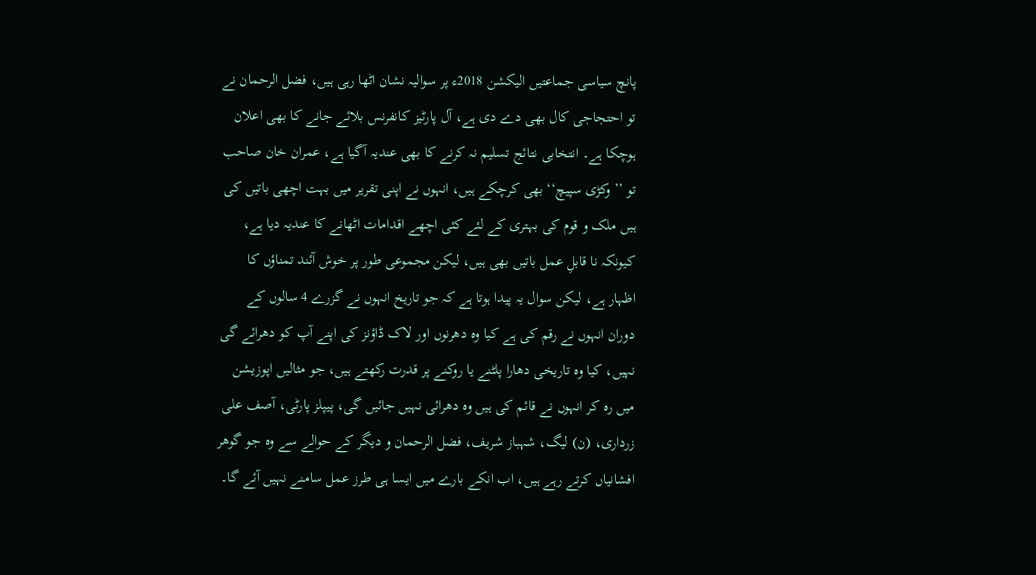پانچ سیاسی جماعتیں الیکشن 2018ء پر سوالیہ نشان اٹھا رہی ہیں، فضل الرحمان نے تو احتجاجی کال بھی دے دی ہے، آل پارٹیز کانفرنس بلائے جانے کا بھی اعلان ہوچکا ہے۔ انتخابی نتائج تسلیم نہ کرنے کا بھی عندیہ آگیا ہے، عمران خان صاحب تو ’’وکڑی سپیچ‘‘ بھی کرچکے ہیں، انہوں نے اپنی تقریر میں بہت اچھی باتیں کی ہیں ملک و قوم کی بہتری کے لئے کئی اچھے اقدامات اٹھانے کا عندیہ دیا ہے، کیونکہ نا قابلِ عمل باتیں بھی ہیں، لیکن مجموعی طور پر خوش آئند تمناؤں کا اظہار ہے، لیکن سوال یہ پیدا ہوتا ہے کہ جو تاریخ انہوں نے گزرے 4 سالوں کے دوران انہوں نے رقم کی ہے کیا وہ دھرنوں اور لاک ڈاؤنز کی اپنے آپ کو دھرائے گی نہیں، کیا وہ تاریخی دھارا پلٹنے یا روکنے پر قدرت رکھتے ہیں، جو مثالیں اپوزیشن میں رہ کر انہوں نے قائم کی ہیں وہ دھرائی نہیں جائیں گی، پیپلز پارٹی، آصف علی زرداری، (ن) لیگ، شہباز شریف، فضل الرحمان و دیگر کے حوالے سے وہ جو گوھر افشانیاں کرتے رہے ہیں، اب انکے بارے میں ایسا ہی طرز عمل سامنے نہیں آئے گا۔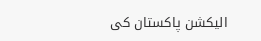الیکشن پاکستان کی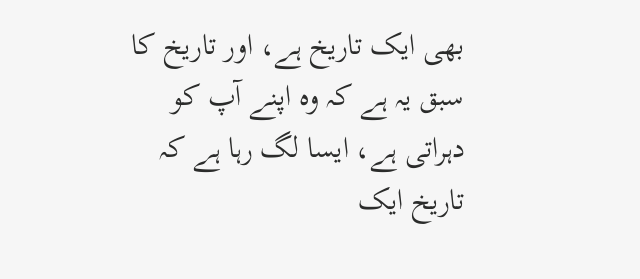بھی ایک تاریخ ہے، اور تاریخ کا سبق یہ ہے کہ وہ اپنے آپ کو دہراتی ہے، ایسا لگ رہا ہے کہ تاریخ ایک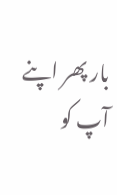بار پھر اپنے آپ کو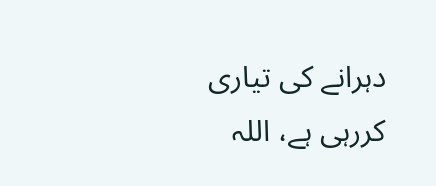دہرانے کی تیاری کررہی ہے، اللہ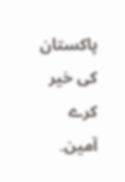پاکستان کی خیر کرے آمین۔